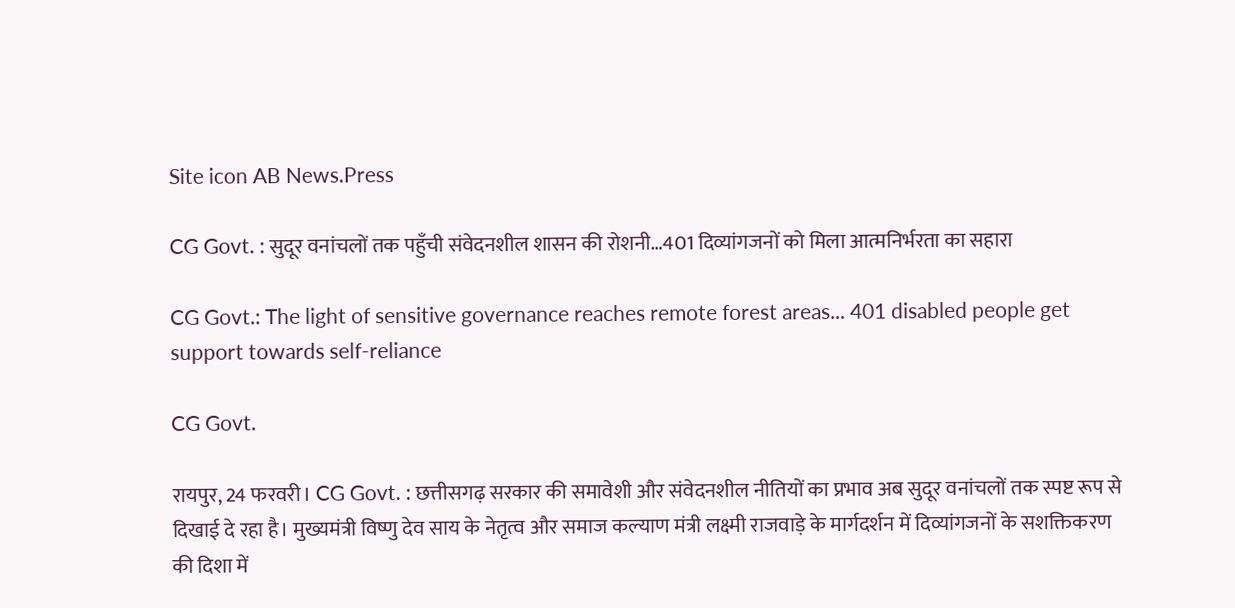Site icon AB News.Press

CG Govt. : सुदूर वनांचलों तक पहुँची संवेदनशील शासन की रोशनी…401 दिव्यांगजनों को मिला आत्मनिर्भरता का सहारा

CG Govt.: The light of sensitive governance reaches remote forest areas... 401 disabled people get support towards self-reliance

CG Govt.

रायपुर, 24 फरवरी। CG Govt. : छत्तीसगढ़ सरकार की समावेशी और संवेदनशील नीतियों का प्रभाव अब सुदूर वनांचलों तक स्पष्ट रूप से दिखाई दे रहा है। मुख्यमंत्री विष्णु देव साय के नेतृत्व और समाज कल्याण मंत्री लक्ष्मी राजवाड़े के मार्गदर्शन में दिव्यांगजनों के सशक्तिकरण की दिशा में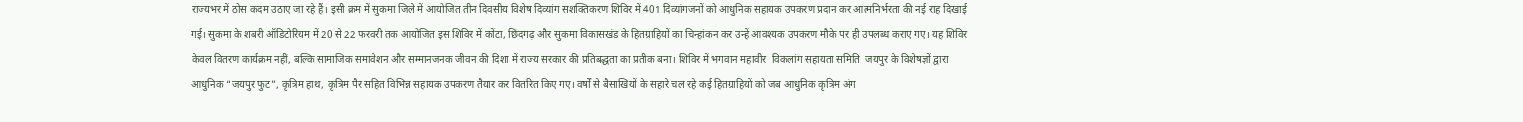राज्यभर में ठोस कदम उठाए जा रहे हैं। इसी क्रम में सुकमा जिले में आयोजित तीन दिवसीय विशेष दिव्यांग सशक्तिकरण शिविर में 401 दिव्यांगजनों को आधुनिक सहायक उपकरण प्रदान कर आत्मनिर्भरता की नई राह दिखाई गई। सुकमा के शबरी ऑडिटोरियम में 20 से 22 फरवरी तक आयोजित इस शिविर में कोंटा, छिंदगढ़ और सुकमा विकासखंड के हितग्राहियों का चिन्हांकन कर उन्हें आवश्यक उपकरण मौके पर ही उपलब्ध कराए गए। यह शिविर केवल वितरण कार्यक्रम नहीं, बल्कि सामाजिक समावेशन और सम्मानजनक जीवन की दिशा में राज्य सरकार की प्रतिबद्धता का प्रतीक बना। शिविर में भगवान महावीर  विकलांग सहायता समिति  जयपुर के विशेषज्ञों द्वारा आधुनिक “जयपुर फुट”, कृत्रिम हाथ, कृत्रिम पैर सहित विभिन्न सहायक उपकरण तैयार कर वितरित किए गए। वर्षों से बैसाखियों के सहारे चल रहे कई हितग्राहियों को जब आधुनिक कृत्रिम अंग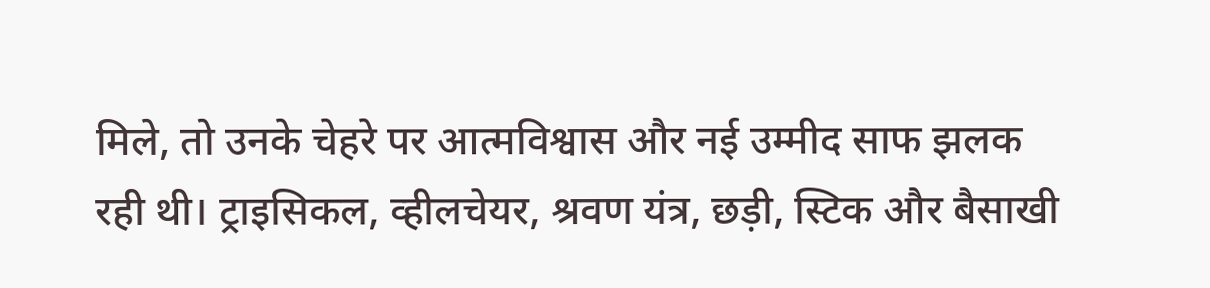मिले, तो उनके चेहरे पर आत्मविश्वास और नई उम्मीद साफ झलक रही थी। ट्राइसिकल, व्हीलचेयर, श्रवण यंत्र, छड़ी, स्टिक और बैसाखी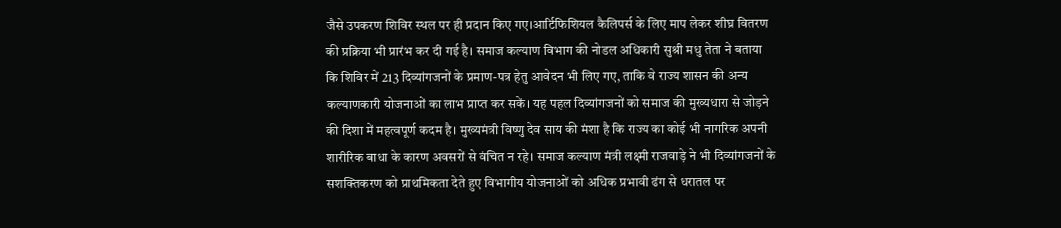जैसे उपकरण शिविर स्थल पर ही प्रदान किए गए।आर्टिफिशियल कैलिपर्स के लिए माप लेकर शीघ्र वितरण की प्रक्रिया भी प्रारंभ कर दी गई है। समाज कल्याण विभाग की नोडल अधिकारी सुश्री मधु तेता ने बताया कि शिविर में 213 दिव्यांगजनों के प्रमाण-पत्र हेतु आवेदन भी लिए गए, ताकि वे राज्य शासन की अन्य कल्याणकारी योजनाओं का लाभ प्राप्त कर सकें। यह पहल दिव्यांगजनों को समाज की मुख्यधारा से जोड़ने की दिशा में महत्वपूर्ण कदम है। मुख्यमंत्री विष्णु देव साय की मंशा है कि राज्य का कोई भी नागरिक अपनी शारीरिक बाधा के कारण अवसरों से वंचित न रहे। समाज कल्याण मंत्री लक्ष्मी राजवाड़े ने भी दिव्यांगजनों के सशक्तिकरण को प्राथमिकता देते हुए विभागीय योजनाओं को अधिक प्रभावी ढंग से धरातल पर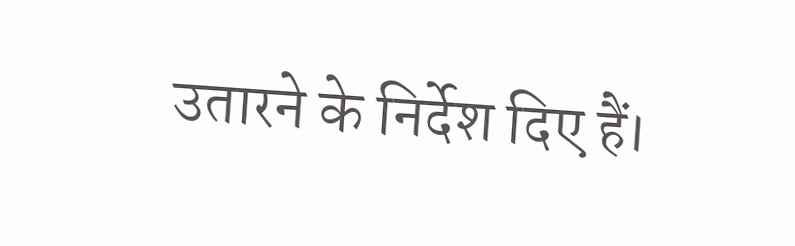उतारने के निर्देश दिए हैं।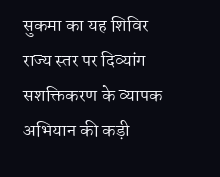सुकमा का यह शिविर राज्य स्तर पर दिव्यांग सशक्तिकरण के व्यापक अभियान की कड़ी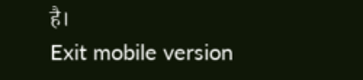है।
Exit mobile version